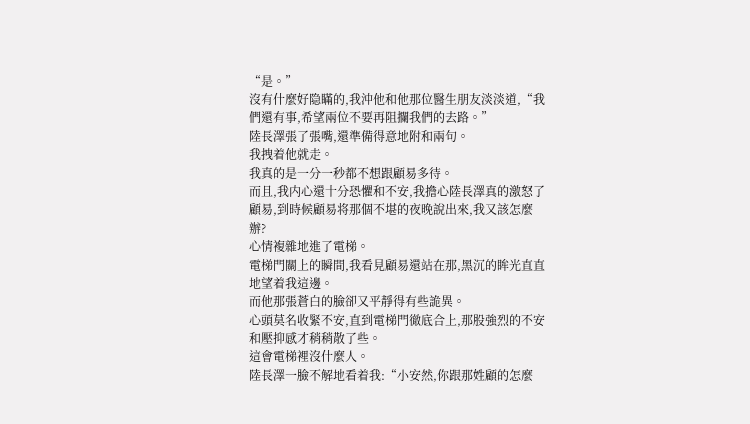“是。”
沒有什麼好隐瞞的,我沖他和他那位醫生朋友淡淡道,“我們還有事,希望兩位不要再阻攔我們的去路。”
陸長澤張了張嘴,還準備得意地附和兩句。
我拽着他就走。
我真的是一分一秒都不想跟顧易多待。
而且,我内心還十分恐懼和不安,我擔心陸長澤真的激怒了顧易,到時候顧易将那個不堪的夜晚說出來,我又該怎麼辦?
心情複雜地進了電梯。
電梯門關上的瞬間,我看見顧易還站在那,黑沉的眸光直直地望着我這邊。
而他那張蒼白的臉卻又平靜得有些詭異。
心頭莫名收緊不安,直到電梯門徹底合上,那股強烈的不安和壓抑感才稍稍散了些。
這會電梯裡沒什麼人。
陸長澤一臉不解地看着我:“小安然,你跟那姓顧的怎麼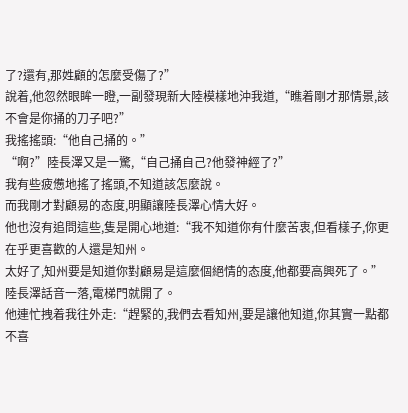了?還有,那姓顧的怎麼受傷了?”
說着,他忽然眼眸一瞪,一副發現新大陸模樣地沖我道,“瞧着剛才那情景,該不會是你捅的刀子吧?”
我搖搖頭:“他自己捅的。”
“啊?”陸長澤又是一驚,“自己捅自己?他發神經了?”
我有些疲憊地搖了搖頭,不知道該怎麼說。
而我剛才對顧易的态度,明顯讓陸長澤心情大好。
他也沒有追問這些,隻是開心地道:“我不知道你有什麼苦衷,但看樣子,你更在乎更喜歡的人還是知州。
太好了,知州要是知道你對顧易是這麼個絕情的态度,他都要高興死了。”
陸長澤話音一落,電梯門就開了。
他連忙拽着我往外走:“趕緊的,我們去看知州,要是讓他知道,你其實一點都不喜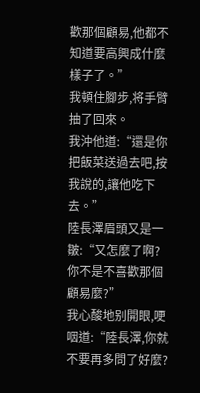歡那個顧易,他都不知道要高興成什麼樣子了。”
我頓住腳步,将手臂抽了回來。
我沖他道:“還是你把飯菜送過去吧,按我說的,讓他吃下去。”
陸長澤眉頭又是一皺:“又怎麼了啊?你不是不喜歡那個顧易麼?”
我心酸地别開眼,哽咽道:“陸長澤,你就不要再多問了好麼?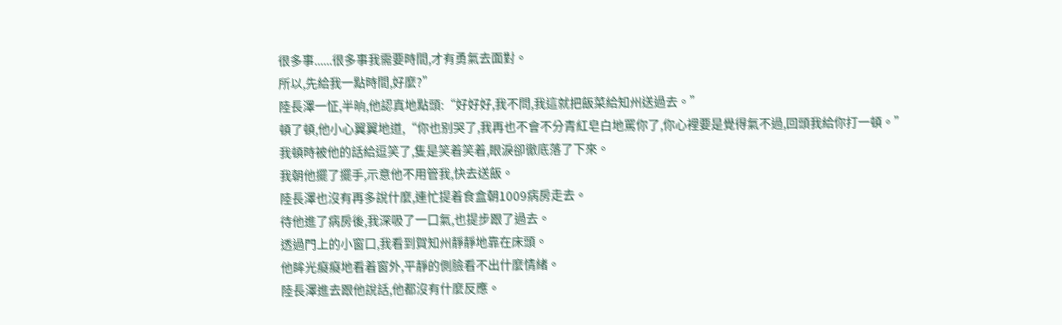很多事......很多事我需要時間,才有勇氣去面對。
所以,先給我一點時間,好麼?”
陸長澤一怔,半晌,他認真地點頭:“好好好,我不問,我這就把飯菜給知州送過去。”
頓了頓,他小心翼翼地道,“你也别哭了,我再也不會不分青紅皂白地罵你了,你心裡要是覺得氣不過,回頭我給你打一頓。”
我頓時被他的話給逗笑了,隻是笑着笑着,眼淚卻徹底落了下來。
我朝他擺了擺手,示意他不用管我,快去送飯。
陸長澤也沒有再多說什麼,連忙提着食盒朝1009病房走去。
待他進了病房後,我深吸了一口氣,也提步跟了過去。
透過門上的小窗口,我看到賀知州靜靜地靠在床頭。
他眸光癡癡地看着窗外,平靜的側臉看不出什麼情緒。
陸長澤進去跟他說話,他都沒有什麼反應。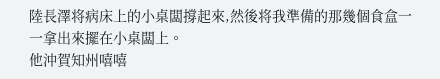陸長澤将病床上的小桌闆撐起來,然後将我準備的那幾個食盒一一拿出來擺在小桌闆上。
他沖賀知州嘻嘻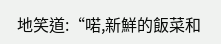地笑道:“喏,新鮮的飯菜和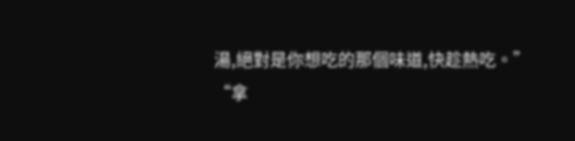湯,絕對是你想吃的那個味道,快趁熱吃。”
“拿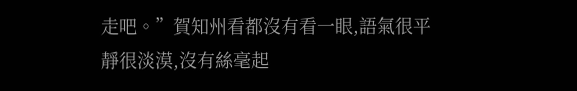走吧。”賀知州看都沒有看一眼,語氣很平靜很淡漠,沒有絲毫起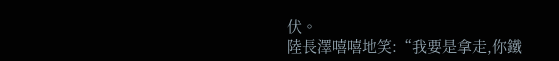伏。
陸長澤嘻嘻地笑:“我要是拿走,你鐵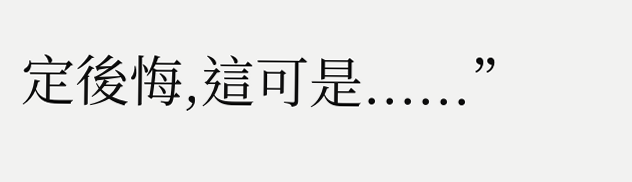定後悔,這可是......”